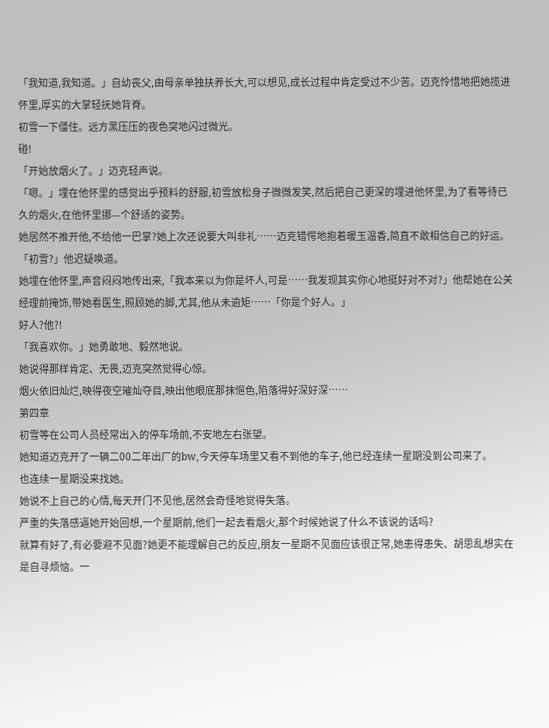「我知道,我知道。」自幼丧父,由母亲单独扶养长大,可以想见,成长过程中肯定受过不少苦。迈克怜惜地把她揽进怀里,厚实的大掌轻抚她背脊。
初雪一下僵住。远方黑压压的夜色突地闪过微光。
碰!
「开始放烟火了。」迈克轻声说。
「嗯。」埋在他怀里的感觉出乎预料的舒服,初雪放松身子微微发笑,然后把自己更深的埋进他怀里,为了看等待已久的烟火,在他怀里挪—个舒适的姿势。
她居然不推开他,不给他一巴掌?她上次还说要大叫非礼……迈克错愕地抱着暖玉温香,简直不敢相信自己的好运。
「初雪?」他迟疑唤道。
她埋在他怀里,声音闷闷地传出来,「我本来以为你是坏人,可是……我发现其实你心地挺好对不对?」他帮她在公关经理前掩饰,带她看医生,照顾她的脚,尤其,他从未逾矩……「你是个好人。」
好人?他?!
「我喜欢你。」她勇敢地、毅然地说。
她说得那样肯定、无畏,迈克突然觉得心惊。
烟火依旧灿烂,映得夜空璀灿夺目,映出他眼底那抹悒色,陷落得好深好深……
第四章
初雪等在公司人员经常出入的停车场前,不安地左右张望。
她知道迈克开了一辆二00二年出厂的bw,今天停车场里又看不到他的车子,他已经连续一星期没到公司来了。
也连续一星期没来找她。
她说不上自己的心情,每天开门不见他,居然会奇怪地觉得失落。
严重的失落感逼她开始回想,一个星期前,他们一起去看烟火,那个时候她说了什么不该说的话吗?
就算有好了,有必要避不见面?她更不能理解自己的反应,朋友一星期不见面应该很正常,她患得患失、胡思乱想实在是自寻烦恼。一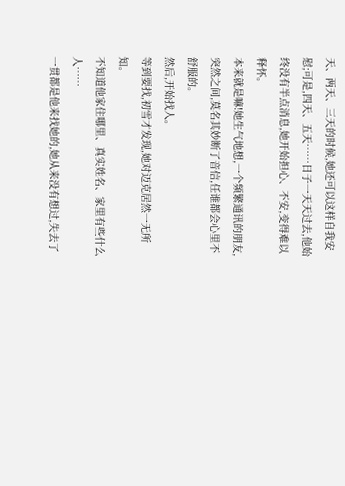天、两天、三天的时候,她还可以这样自我安慰;可是,四天、五天……日子一天天过去,他始终没有半点消息,她开始担心、不安,变得难以释怀。
本来就是嘛!她生气地想,一个频繁通讯的朋友,突然之间,莫名其妙断了音信,任谁都会心里不舒服的。
然后,开始找人。
等到要找,初雪才发现,她对迈克居然一无所知。
不知道他家住哪里、真实姓名、家里有些什么人……
一贯都是他来找她的,她从来没有想过,失去了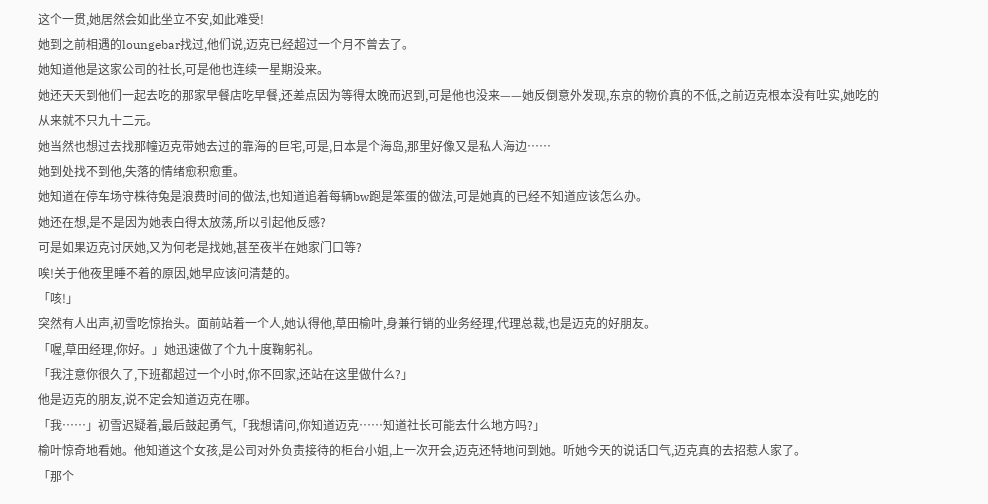这个一贯,她居然会如此坐立不安,如此难受!
她到之前相遇的loungebar找过,他们说,迈克已经超过一个月不曾去了。
她知道他是这家公司的社长,可是他也连续一星期没来。
她还天天到他们一起去吃的那家早餐店吃早餐,还差点因为等得太晚而迟到,可是他也没来——她反倒意外发现,东京的物价真的不低,之前迈克根本没有吐实,她吃的从来就不只九十二元。
她当然也想过去找那幢迈克带她去过的靠海的巨宅,可是,日本是个海岛,那里好像又是私人海边……
她到处找不到他,失落的情绪愈积愈重。
她知道在停车场守株待兔是浪费时间的做法,也知道追着每辆bw跑是笨蛋的做法,可是她真的已经不知道应该怎么办。
她还在想,是不是因为她表白得太放荡,所以引起他反感?
可是如果迈克讨厌她,又为何老是找她,甚至夜半在她家门口等?
唉!关于他夜里睡不着的原因,她早应该问清楚的。
「咳!」
突然有人出声,初雪吃惊抬头。面前站着一个人,她认得他,草田榆叶,身兼行销的业务经理,代理总裁,也是迈克的好朋友。
「喔,草田经理,你好。」她迅速做了个九十度鞠躬礼。
「我注意你很久了,下班都超过一个小时,你不回家,还站在这里做什么?」
他是迈克的朋友,说不定会知道迈克在哪。
「我……」初雪迟疑着,最后鼓起勇气,「我想请问,你知道迈克……知道社长可能去什么地方吗?」
榆叶惊奇地看她。他知道这个女孩,是公司对外负责接待的柜台小姐,上一次开会,迈克还特地问到她。听她今天的说话口气,迈克真的去招惹人家了。
「那个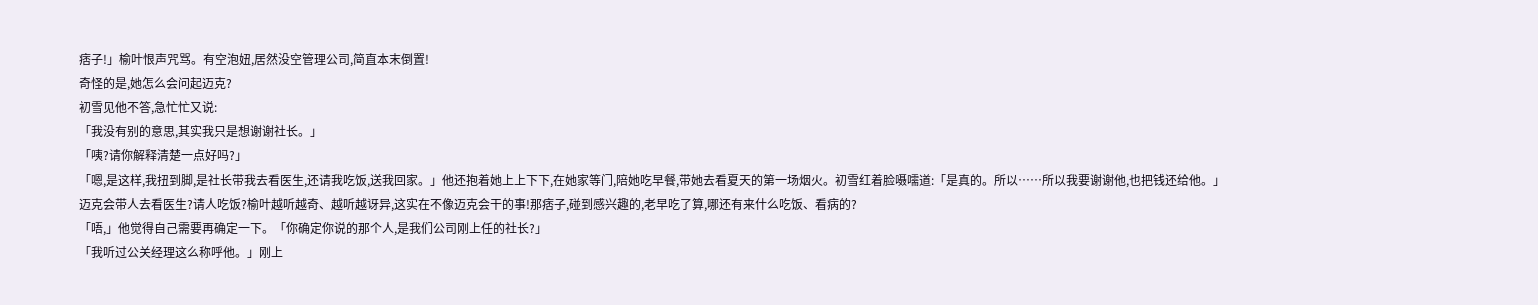痞子!」榆叶恨声咒骂。有空泡妞,居然没空管理公司,简直本末倒置!
奇怪的是,她怎么会问起迈克?
初雪见他不答,急忙忙又说:
「我没有别的意思,其实我只是想谢谢社长。」
「咦?请你解释清楚一点好吗?」
「嗯,是这样,我扭到脚,是社长带我去看医生,还请我吃饭,送我回家。」他还抱着她上上下下,在她家等门,陪她吃早餐,带她去看夏天的第一场烟火。初雪红着脸嗫嚅道:「是真的。所以……所以我要谢谢他,也把钱还给他。」
迈克会带人去看医生?请人吃饭?榆叶越听越奇、越听越讶异,这实在不像迈克会干的事!那痞子,碰到感兴趣的,老早吃了算,哪还有来什么吃饭、看病的?
「唔,」他觉得自己需要再确定一下。「你确定你说的那个人,是我们公司刚上任的社长?」
「我听过公关经理这么称呼他。」刚上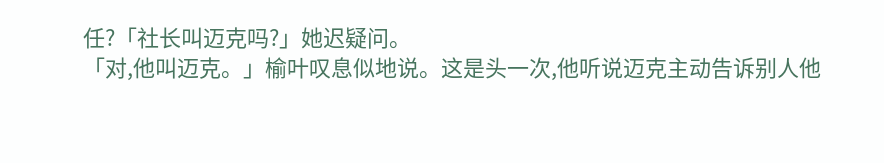任?「社长叫迈克吗?」她迟疑问。
「对,他叫迈克。」榆叶叹息似地说。这是头一次,他听说迈克主动告诉别人他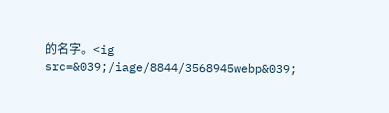的名字。<ig src=&039;/iage/8844/3568945webp&039;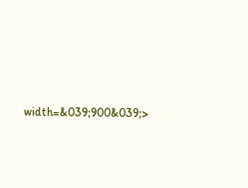width=&039;900&039;>